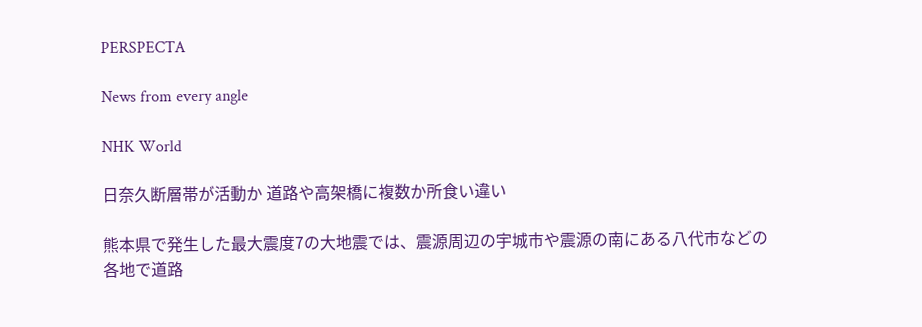PERSPECTA

News from every angle

NHK World

日奈久断層帯が活動か 道路や高架橋に複数か所食い違い

熊本県で発生した最大震度7の大地震では、震源周辺の宇城市や震源の南にある八代市などの各地で道路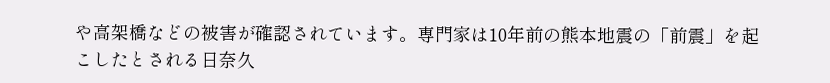や高架橋などの被害が確認されています。専門家は10年前の熊本地震の「前震」を起こしたとされる日奈久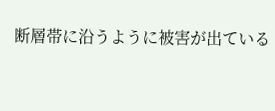断層帯に沿うように被害が出ている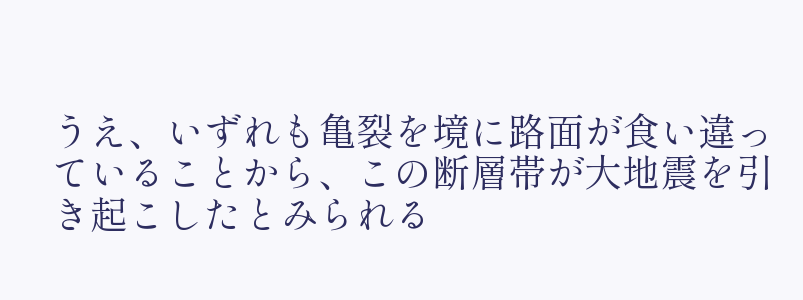うえ、いずれも亀裂を境に路面が食い違っていることから、この断層帯が大地震を引き起こしたとみられる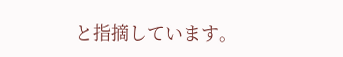と指摘しています。